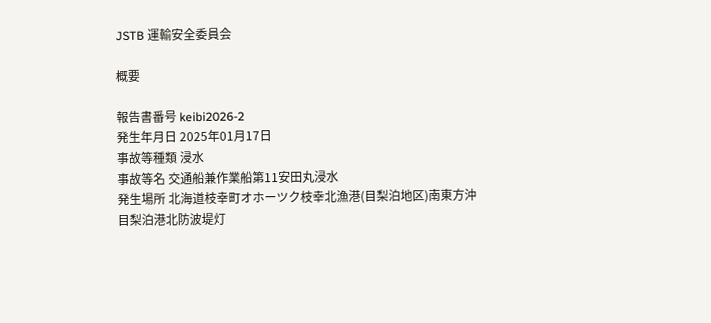JSTB 運輸安全委員会

概要

報告書番号 keibi2026-2
発生年月日 2025年01月17日
事故等種類 浸水
事故等名 交通船兼作業船第11安田丸浸水
発生場所 北海道枝幸町オホーツク枝幸北漁港(目梨泊地区)南東方沖 目梨泊港北防波堤灯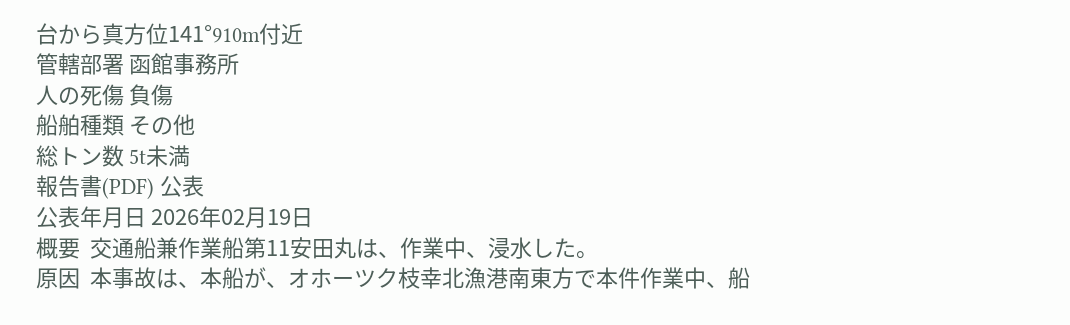台から真方位141°910m付近
管轄部署 函館事務所
人の死傷 負傷
船舶種類 その他
総トン数 5t未満
報告書(PDF) 公表
公表年月日 2026年02月19日
概要  交通船兼作業船第11安田丸は、作業中、浸水した。
原因  本事故は、本船が、オホーツク枝幸北漁港南東方で本件作業中、船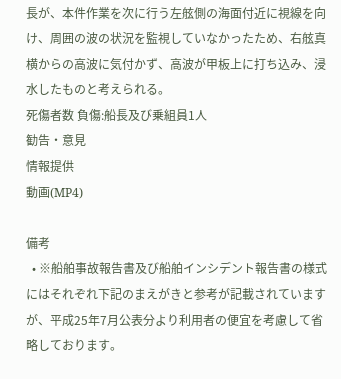長が、本件作業を次に行う左舷側の海面付近に視線を向け、周囲の波の状況を監視していなかったため、右舷真横からの高波に気付かず、高波が甲板上に打ち込み、浸水したものと考えられる。
死傷者数 負傷:船長及び乗組員1人
勧告・意見
情報提供
動画(MP4)

備考
  • ※船舶事故報告書及び船舶インシデント報告書の様式にはそれぞれ下記のまえがきと参考が記載されていますが、平成25年7月公表分より利用者の便宜を考慮して省略しております。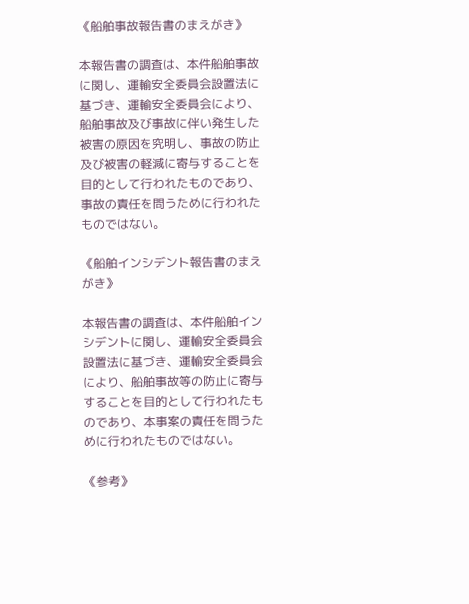《船舶事故報告書のまえがき》

本報告書の調査は、本件船舶事故に関し、運輸安全委員会設置法に基づき、運輸安全委員会により、船舶事故及び事故に伴い発生した被害の原因を究明し、事故の防止及び被害の軽減に寄与することを目的として行われたものであり、事故の責任を問うために行われたものではない。

《船舶インシデント報告書のまえがき》

本報告書の調査は、本件船舶インシデントに関し、運輸安全委員会設置法に基づき、運輸安全委員会により、船舶事故等の防止に寄与することを目的として行われたものであり、本事案の責任を問うために行われたものではない。

《参考》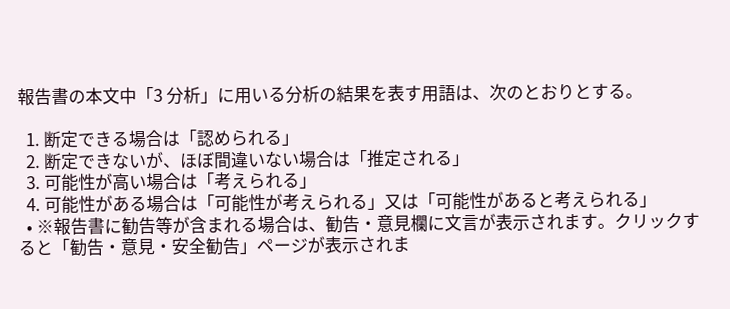報告書の本文中「3 分析」に用いる分析の結果を表す用語は、次のとおりとする。

  1. 断定できる場合は「認められる」
  2. 断定できないが、ほぼ間違いない場合は「推定される」
  3. 可能性が高い場合は「考えられる」
  4. 可能性がある場合は「可能性が考えられる」又は「可能性があると考えられる」
  • ※報告書に勧告等が含まれる場合は、勧告・意見欄に文言が表示されます。クリックすると「勧告・意見・安全勧告」ページが表示されま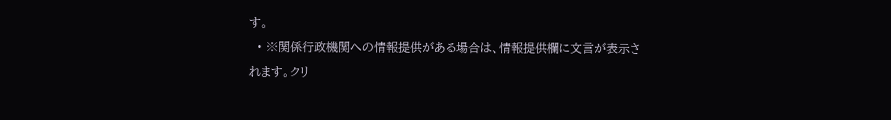す。
  • ※関係行政機関への情報提供がある場合は、情報提供欄に文言が表示されます。クリ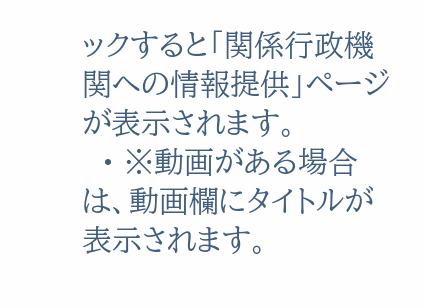ックすると「関係行政機関への情報提供」ページが表示されます。
  • ※動画がある場合は、動画欄にタイトルが表示されます。